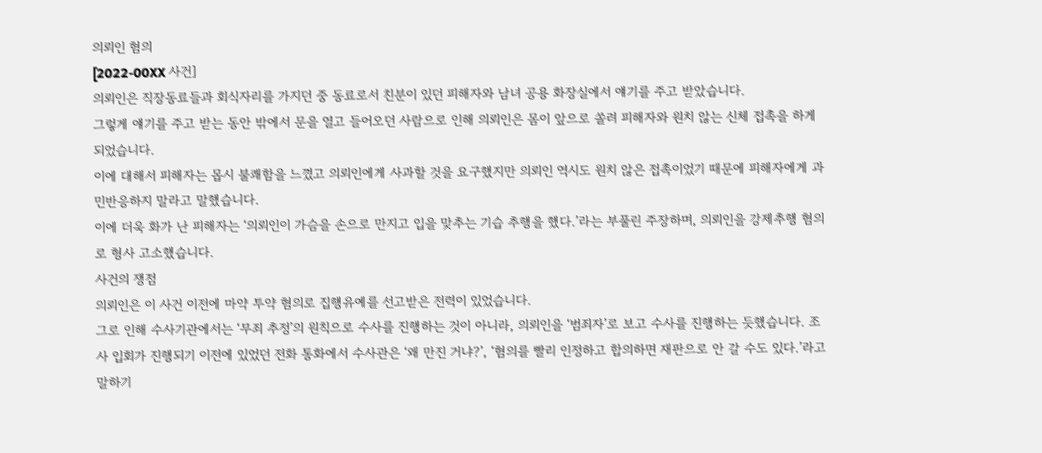의뢰인 혐의
[2022-00XX 사건]
의뢰인은 직장동료들과 회식자리를 가지던 중 동료로서 친분이 있던 피해자와 남녀 공용 화장실에서 얘기를 주고 받았습니다.
그렇게 얘기를 주고 받는 동안 밖에서 문을 열고 들어오던 사람으로 인해 의뢰인은 몸이 앞으로 쏠려 피해자와 원치 않는 신체 접촉을 하게 되었습니다.
이에 대해서 피해자는 몹시 불쾌함을 느꼈고 의뢰인에게 사과할 것을 요구했지만 의뢰인 역시도 원치 않은 접촉이었기 때문에 피해자에게 과민반응하지 말라고 말했습니다.
이에 더욱 화가 난 피해자는 ‘의뢰인이 가슴을 손으로 만지고 입을 맞추는 기습 추행을 했다.’라는 부풀린 주장하며, 의뢰인을 강제추행 혐의로 형사 고소했습니다.
사건의 쟁점
의뢰인은 이 사건 이전에 마약 투약 혐의로 집행유예를 선고받은 전력이 있었습니다.
그로 인해 수사기관에서는 ‘무죄 추정’의 원칙으로 수사를 진행하는 것이 아니라, 의뢰인을 ‘범죄자’로 보고 수사를 진행하는 듯했습니다. 조사 입회가 진행되기 이전에 있었던 전화 통화에서 수사관은 ‘왜 만진 거냐?’, ‘혐의를 빨리 인정하고 합의하면 재판으로 안 갈 수도 있다.’라고 말하기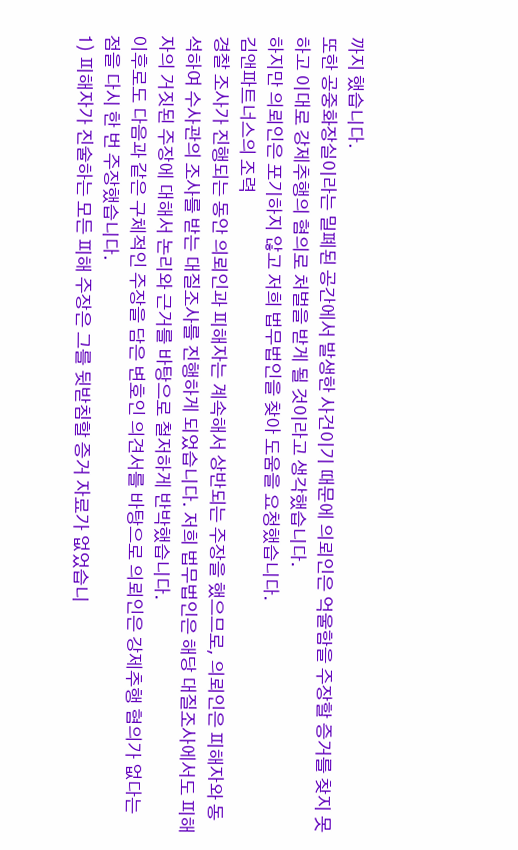까지 했습니다.
또한 공중화장실이라는 밀폐된 공간에서 발생한 사건이기 때문에 의뢰인은 억울함을 주장할 증거를 찾지 못하고 이대로 강제추행의 혐의로 처벌을 받게 될 것이라고 생각했습니다.
하지만 의뢰인은 포기하지 않고 저희 법무법인을 찾아 도움을 요청했습니다.
김앤파트너스의 조력
경찰 조사가 진행되는 동안 의뢰인과 피해자는 계속해서 상반되는 주장을 했으므로, 의뢰인은 피해자와 동석하여 수사관의 조사를 받는 대질조사를 진행하게 되었습니다. 저희 법무법인은 해당 대질조사에서도 피해자의 거짓된 주장에 대해서 논리와 근거를 바탕으로 철저하게 반박했습니다.
이후로도 다음과 같은 구체적인 주장을 담은 변호인 의견서를 바탕으로 의뢰인은 강제추행 혐의가 없다는 점을 다시 한 번 주장했습니다.
1) 피해자가 진술하는 모든 피해 주장은 그를 뒷받침할 증거 자료가 없었습니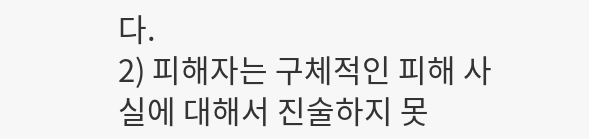다.
2) 피해자는 구체적인 피해 사실에 대해서 진술하지 못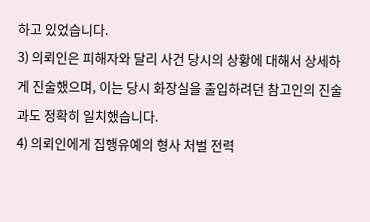하고 있었습니다.
3) 의뢰인은 피해자와 달리 사건 당시의 상황에 대해서 상세하게 진술했으며, 이는 당시 화장실을 출입하려던 참고인의 진술과도 정확히 일치했습니다.
4) 의뢰인에게 집행유예의 형사 처벌 전력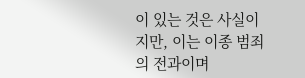이 있는 것은 사실이지만, 이는 이종 범죄의 전과이며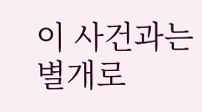이 사건과는 별개로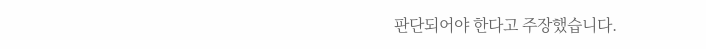판단되어야 한다고 주장했습니다.